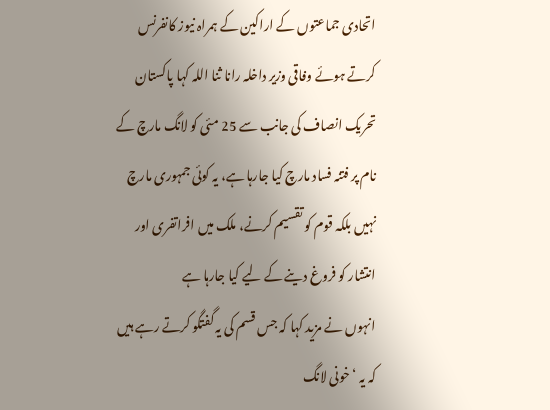اتحادی جماعتوں کے اراکین کے ہمراہ نیوز کانفرنس کرتے ہوئے وفاقی وزیر داخلہ رانا ثنا اللہ کہا پاکستان تحریک انصاف کی جانب سے 25 مئی کو لانگ مارچ کے نام پر فتنہ فساد مارچ کیا جارہا ہے، یہ کوئی جمہوری مارچ نہیں بلکہ قوم کو تقسیم کرنے، ملک میں افراتفری اور انتشار کو فروغ دینے کے لیے کیا جارہا ہے
انہوں نے مزید کہا کہ جس قسم کی یہ گفتگو کرتے رہے ہیں کہ یہ ‘خونی لانگ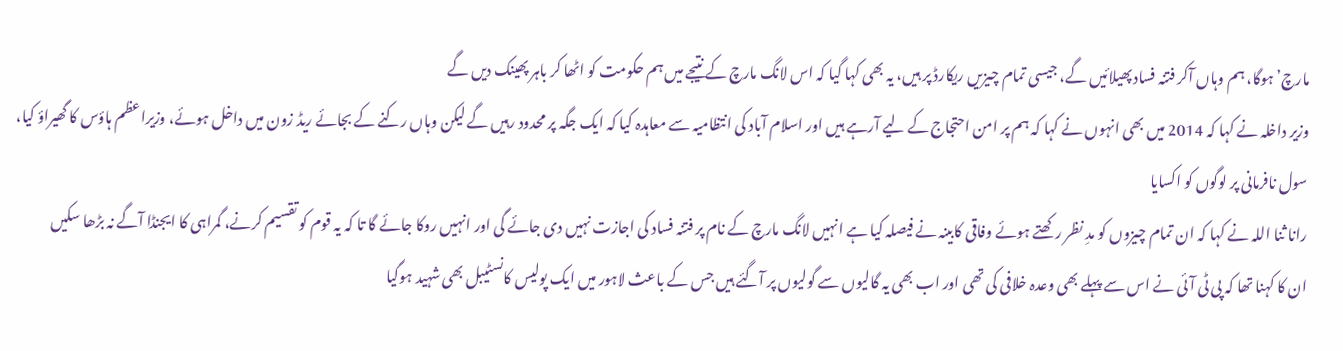مارچ’ ہوگا، ہم وہاں آکر فتنہ فساد پھیلائیں گے، جیسی تمام چیزیں ریکارڈ پر ہیں، یہ بھی کہا گیا کہ اس لانگ مارچ کے نتیجے میں ہم حکومت کو اٹھا کر باہر پھینک دیں گے
وزیر داخلہ نے کہا کہ 2014 میں بھی انہوں نے کہا کہ ہم پر امن احتجاج کے لیے آرہے ہیں اور اسلام آباد کی انتظامیہ سے معاہدہ کیا کہ ایک جگہ پر محدود رہیں گے لیکن وہاں رکنے کے بجائے ریڈ زون میں داخل ہوئے، وزیراعظم ہاؤس کا گھیراؤ کیا، سول نافرمانی پر لوگوں کو اکسایا
رانا ثنا اللہ نے کہا کہ ان تمام چیزوں کو مدِ نظر رکھتے ہوئے وفاقی کابینہ نے فیصلہ کیا ہے انہیں لانگ مارچ کے نام پر فتنہ فساد کی اجازت نہیں دی جائے گی اور انہیں روکا جائے گا تا کہ یہ قوم کو تقسیم کرنے، گمراہی کا ایجنڈا آگے نہ بڑھا سکیں
ان کا کہنا تھا کہ پی ٹی آئی نے اس سے پہلے بھی وعدہ خلافی کی تھی اور اب بھی یہ گالیوں سے گولیوں پر آگئے ہیں جس کے باعث لاہور میں ایک پولیس کانسٹیبل بھی شہید ہوگیا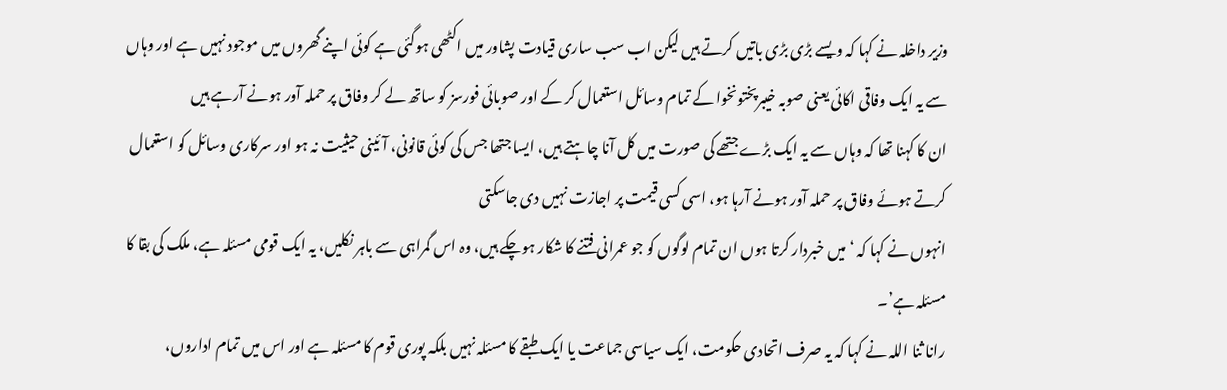وزیر داخلہ نے کہا کہ ویسے بڑی بڑی باتیں کرتے ہیں لیکن اب سب ساری قیادت پشاور میں اکٹھی ہوگئی ہے کوئی اپنے گھروں میں موجود نہیں ہے اور وہاں سے یہ ایک وفاقی اکائی یعنی صوبہ خیبرپختونخوا کے تمام وسائل استعمال کر کے اور صوبائی فورسز کو ساتھ لے کر وفاق پر حملہ آور ہونے آرہے ہیں
ان کا کہنا تھا کہ وہاں سے یہ ایک بڑے جتھے کی صورت میں کل آنا چاہتے ہیں، ایسا جتھا جس کی کوئی قانونی، آئینی حیثیت نہ ہو اور سرکاری وسائل کو استعمال کرتے ہوئے وفاق پر حملہ آور ہونے آرہا ہو، اسی کسی قیمت پر اجازت نہیں دی جاسکتی
انہوں نے کہا کہ ‘میں خبردار کرتا ہوں ان تمام لوگوں کو جو عمرانی فتنے کا شکار ہوچکے ہیں، وہ اس گمراہی سے باہر نکلیں، یہ ایک قومی مسئلہ ہے، ملک کی بقا کا مسئلہ ہے’۔
رانا ثنا اللہ نے کہا کہ یہ صرف اتحادی حکومت، ایک سیاسی جماعت یا ایک طبقے کا مسئلہ نہیں بلکہ پوری قوم کا مسئلہ ہے اور اس میں تمام اداروں،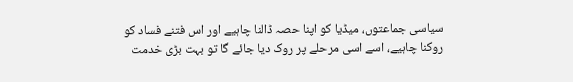سیاسی جماعتوں، میڈیا کو اپنا حصہ ڈالنا چاہیے اور اس فتنے فساد کو روکنا چاہیے، اسے اسی مرحلے پر روک دیا جائے گا تو بہت بڑی خدمت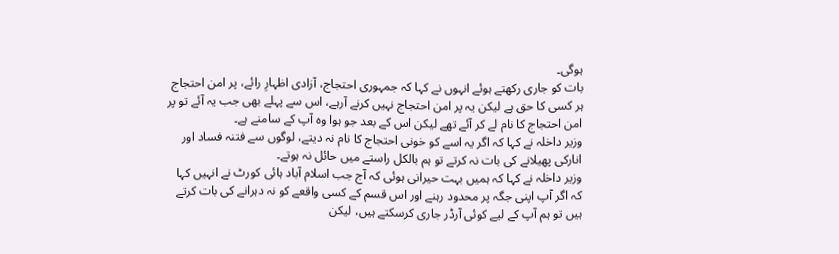ہوگی۔
بات کو جاری رکھتے ہوئے انہوں نے کہا کہ جمہوری احتجاج، آزادی اظہارِ رائے، پر امن احتجاج ہر کسی کا حق ہے لیکن یہ پر امن احتجاج نہیں کرنے آرہے، اس سے پہلے بھی جب یہ آئے تو پر امن احتجاج کا نام لے کر آئے تھے لیکن اس کے بعد جو ہوا وہ آپ کے سامنے ہے۔
وزیر داخلہ نے کہا کہ اگر یہ اسے کو خونی احتجاج کا نام نہ دیتے، لوگوں سے فتنہ فساد اور انارکی پھیلانے کی بات نہ کرتے تو ہم بالکل راستے میں حائل نہ ہوتے۔
وزیر داخلہ نے کہا کہ ہمیں بہت حیرانی ہوئی کہ آج جب اسلام آباد ہائی کورٹ نے انہیں کہا کہ اگر آپ اپنی جگہ پر محدود رہنے اور اس قسم کے کسی واقعے کو نہ دہرانے کی بات کرتے ہیں تو ہم آپ کے لیے کوئی آرڈر جاری کرسکتے ہیں، لیکن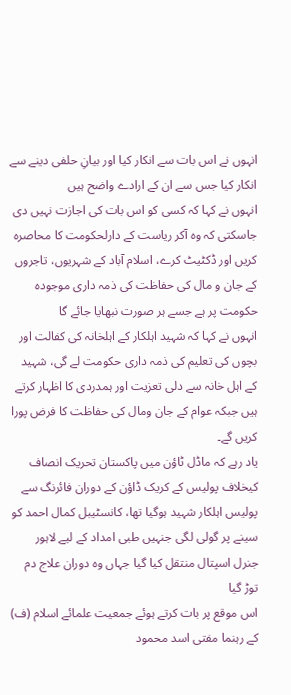انہوں نے اس بات سے انکار کیا اور بیانِ حلفی دینے سے انکار کیا جس سے ان کے ارادے واضح ہیں
انہوں نے کہا کہ کسی کو اس بات کی اجازت نہیں دی جاسکتی کہ وہ آکر ریاست کے دارلحکومت کا محاصرہ کریں اور ڈکٹیٹ کرے، اسلام آباد کے شہریوں، تاجروں کے جان و مال کی حفاظت کی ذمہ داری موجودہ حکومت پر ہے جسے ہر صورت نبھایا جائے گا
انہوں نے کہا کہ شہید اہلکار کے اہلخانہ کی کفالت اور بچوں کی تعلیم کی ذمہ داری حکومت لے گی، شہید کے اہل خانہ سے دلی تعزیت اور ہمدردی کا اظہار کرتے ہیں جبکہ عوام کے جان ومال کی حفاظت کا فرض پورا کریں گے۔
یاد رہے کہ ماڈل ٹاؤن میں پاکستان تحریک انصاف کیخلاف پولیس کے کریک ڈاؤن کے دوران فائرنگ سے پولیس اہلکار شہید ہوگیا تھا، کانسٹیبل کمال احمد کو سینے پر گولی لگی جنہیں طبی امداد کے لیے لاہور جنرل اسپتال منتقل کیا گیا جہاں وہ دوران علاج دم توڑ گیا
اس موقع پر بات کرتے ہوئے جمعیت علمائے اسلام (ف) کے رہنما مفتی اسد محمود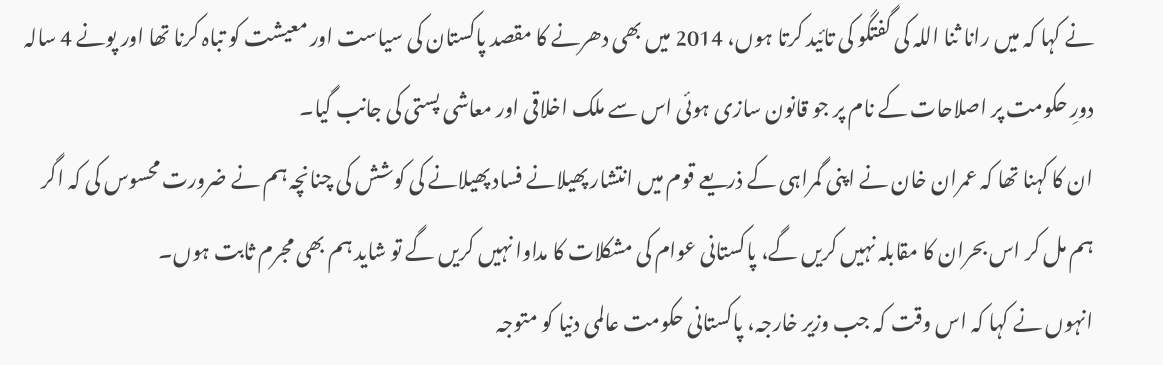نے کہا کہ میں رانا ثنا اللہ کی گفتگو کی تائید کرتا ہوں، 2014 میں بھی دھرنے کا مقصد پاکستان کی سیاست اور معیشت کو تباہ کرنا تھا اور پونے 4 سالہ دورِ حکومت پر اصلاحات کے نام پر جو قانون سازی ہوئی اس سے ملک اخلاقی اور معاشی پستی کی جانب گیا۔
ان کا کہنا تھا کہ عمران خان نے اپنی گمراہی کے ذریعے قوم میں انتشار پھیلانے فساد پھیلانے کی کوشش کی چنانچہ ہم نے ضرورت محسوس کی کہ اگر ہم مل کر اس بحران کا مقابلہ نہیں کریں گے، پاکستانی عوام کی مشکلات کا مداوا نہیں کریں گے تو شاید ہم بھی مجرم ثابت ہوں۔
انہوں نے کہا کہ اس وقت کہ جب وزیر خارجہ، پاکستانی حکومت عالمی دنیا کو متوجہ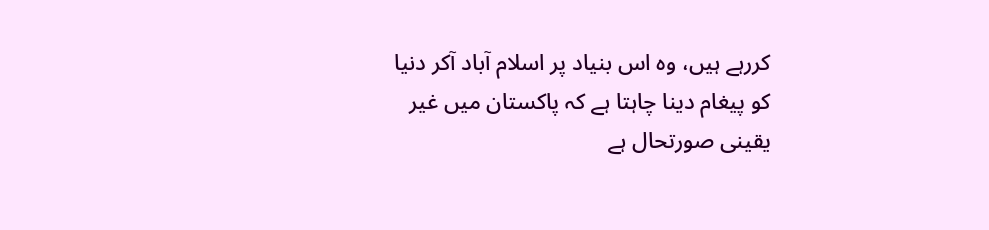کررہے ہیں، وہ اس بنیاد پر اسلام آباد آکر دنیا کو پیغام دینا چاہتا ہے کہ پاکستان میں غیر یقینی صورتحال ہے